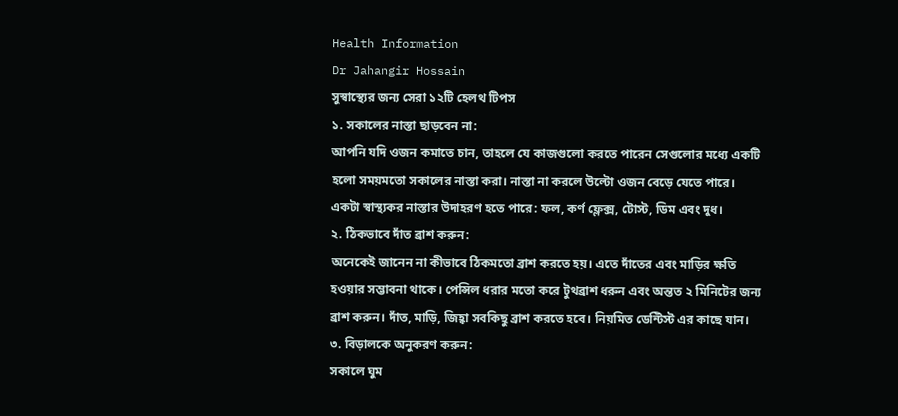Health Information
Dr Jahangir Hossain
সুস্বাস্থ্যের জন্য সেরা ১২টি হেলথ টিপস
১. সকালের নাস্তা ছাড়বেন না:
আপনি যদি ওজন কমাতে চান, তাহলে যে কাজগুলো করতে পারেন সেগুলোর মধ্যে একটি হলো সময়মতো সকালের নাস্তা করা। নাস্তা না করলে উল্টো ওজন বেড়ে যেতে পারে। একটা স্বাস্থ্যকর নাস্তার উদাহরণ হতে পারে: ফল, কর্ণ ফ্লেক্স, টোস্ট, ডিম এবং দুধ।
২. ঠিকভাবে দাঁত ব্রাশ করুন:
অনেকেই জানেন না কীভাবে ঠিকমতো ব্রাশ করতে হয়। এতে দাঁতের এবং মাড়ির ক্ষতি হওয়ার সম্ভাবনা থাকে। পেন্সিল ধরার মতো করে টুথব্রাশ ধরুন এবং অন্তত ২ মিনিটের জন্য ব্রাশ করুন। দাঁত, মাড়ি, জিহ্বা সবকিছু ব্রাশ করতে হবে। নিয়মিত ডেন্টিস্ট এর কাছে যান।
৩. বিড়ালকে অনুকরণ করুন:
সকালে ঘুম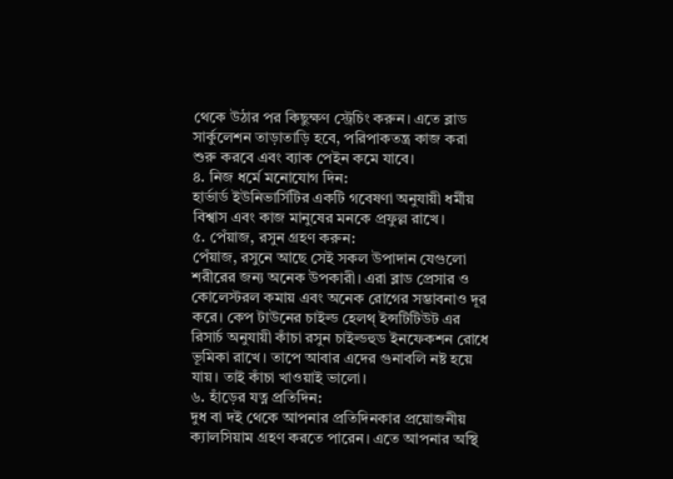থেকে উঠার পর কিছুক্ষণ স্ট্রেচিং করুন। এতে ব্লাড সার্কুলেশন তাড়াতাড়ি হবে, পরিপাকতন্ত্র কাজ করা শুরু করবে এবং ব্যাক পেইন কমে যাবে।
৪. নিজ ধর্মে মনোযোগ দিন:
হার্ভার্ড ইউনিভার্সিটির একটি গবেষণা অনুযায়ী ধর্মীয় বিশ্বাস এবং কাজ মানুষের মনকে প্রফুল্ল রাখে।
৫. পেঁয়াজ, রসুন গ্রহণ করুন:
পেঁয়াজ, রসুনে আছে সেই সকল উপাদান যেগুলো শরীরের জন্য অনেক উপকারী। এরা ব্লাড প্রেসার ও কোলেস্টরল কমায় এবং অনেক রোগের সম্ভাবনাও দূর করে। কেপ টাউনের চাইল্ড হেলথ্ ইন্সটিটিউট এর রিসার্চ অনুযায়ী কাঁচা রসুন চাইল্ডহুড ইনফেকশন রোধে ভূমিকা রাখে। তাপে আবার এদের গুনাবলি নষ্ট হয়ে যায়। তাই কাঁচা খাওয়াই ভালো।
৬. হাঁড়ের যত্ন প্রতিদিন:
দুধ বা দই থেকে আপনার প্রতিদিনকার প্রয়োজনীয় ক্যালসিয়াম গ্রহণ করতে পারেন। এতে আপনার অস্থি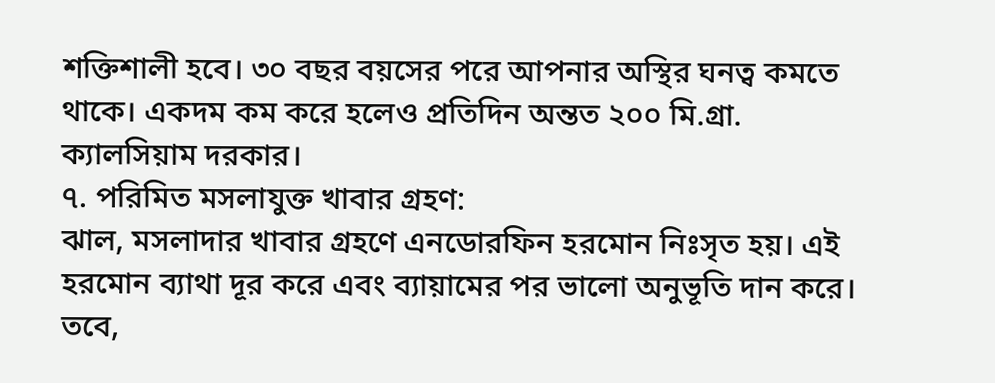শক্তিশালী হবে। ৩০ বছর বয়সের পরে আপনার অস্থির ঘনত্ব কমতে থাকে। একদম কম করে হলেও প্রতিদিন অন্তত ২০০ মি.গ্রা. ক্যালসিয়াম দরকার।
৭. পরিমিত মসলাযুক্ত খাবার গ্রহণ:
ঝাল, মসলাদার খাবার গ্রহণে এনডোরফিন হরমোন নিঃসৃত হয়। এই হরমোন ব্যাথা দূর করে এবং ব্যায়ামের পর ভালো অনুভূতি দান করে। তবে,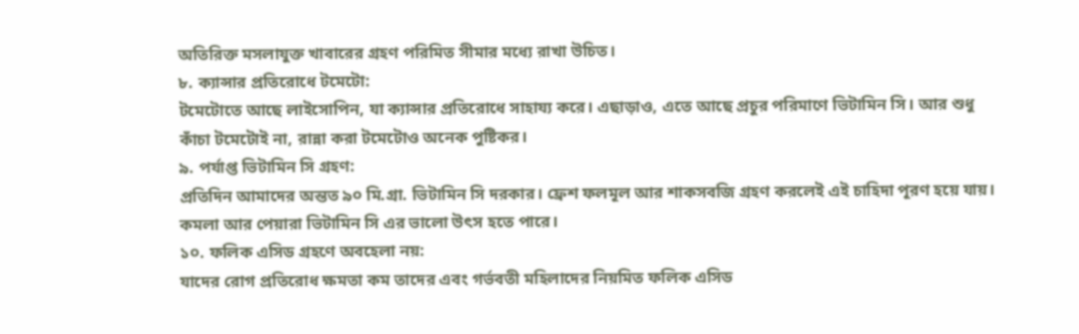অতিরিক্ত মসলাযুক্ত খাবারের গ্রহণ পরিমিত সীমার মধ্যে রাখা উচিত।
৮. ক্যান্সার প্রতিরোধে টমেটো:
টমেটোতে আছে লাইসোপিন, যা ক্যান্সার প্রতিরোধে সাহায্য করে। এছাড়াও, এতে আছে প্রচুর পরিমাণে ভিটামিন সি। আর শুধু কাঁচা টমেটোই না, রান্না করা টমেটোও অনেক পুষ্টিকর।
৯. পর্যাপ্ত ভিটামিন সি গ্রহণ:
প্রতিদিন আমাদের অন্তত ৯০ মি.গ্রা. ভিটামিন সি দরকার। ফ্রেশ ফলমূল আর শাকসবজি গ্রহণ করলেই এই চাহিদা পূরণ হয়ে যায়। কমলা আর পেয়ারা ভিটামিন সি এর ভালো উৎস হতে পারে।
১০. ফলিক এসিড গ্রহণে অবহেলা নয়:
যাদের রোগ প্রতিরোধ ক্ষমতা কম তাদের এবং গর্ভবতী মহিলাদের নিয়মিত ফলিক এসিড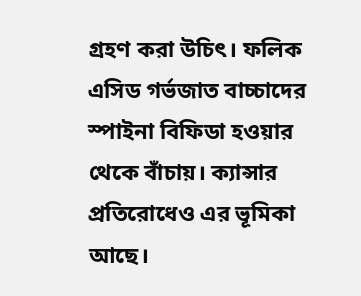গ্রহণ করা উচিৎ। ফলিক এসিড গর্ভজাত বাচ্চাদের স্পাইনা বিফিডা হওয়ার থেকে বাঁচায়। ক্যান্সার প্রতিরোধেও এর ভূমিকা আছে।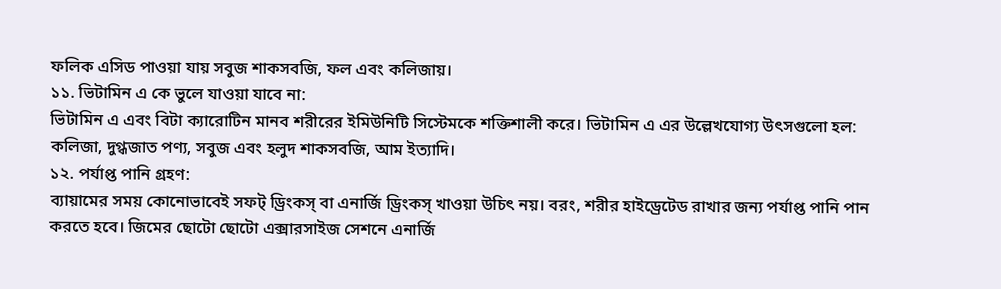ফলিক এসিড পাওয়া যায় সবুজ শাকসবজি, ফল এবং কলিজায়।
১১. ভিটামিন এ কে ভুলে যাওয়া যাবে না:
ভিটামিন এ এবং বিটা ক্যারোটিন মানব শরীরের ইমিউনিটি সিস্টেমকে শক্তিশালী করে। ভিটামিন এ এর উল্লেখযোগ্য উৎসগুলো হল: কলিজা, দুগ্ধজাত পণ্য, সবুজ এবং হলুদ শাকসবজি, আম ইত্যাদি।
১২. পর্যাপ্ত পানি গ্রহণ:
ব্যায়ামের সময় কোনোভাবেই সফট্ ড্রিংকস্ বা এনার্জি ড্রিংকস্ খাওয়া উচিৎ নয়। বরং, শরীর হাইড্রেটেড রাখার জন্য পর্যাপ্ত পানি পান করতে হবে। জিমের ছোটো ছোটো এক্সারসাইজ সেশনে এনার্জি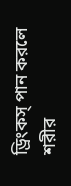ড্রিংকস্ পান করলে শরীর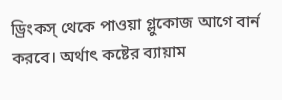ড্রিংকস্ থেকে পাওয়া গ্লুকোজ আগে বার্ন করবে। অর্থাৎ কষ্টের ব্যায়াম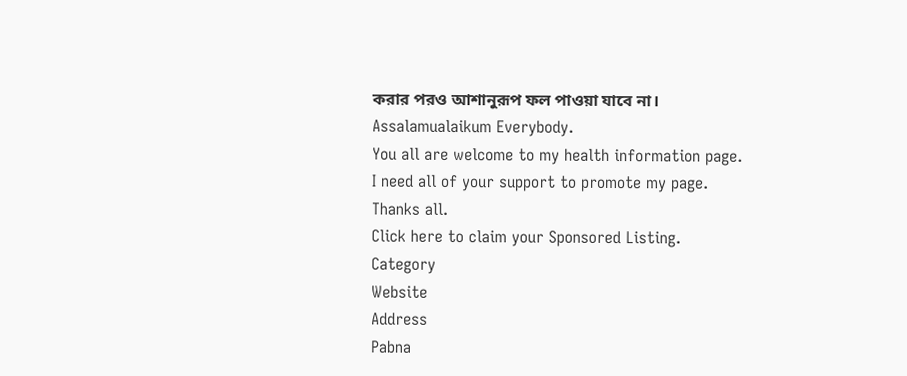করার পরও আশানুরূপ ফল পাওয়া যাবে না।
Assalamualaikum Everybody.
You all are welcome to my health information page.
I need all of your support to promote my page.
Thanks all.
Click here to claim your Sponsored Listing.
Category
Website
Address
Pabna